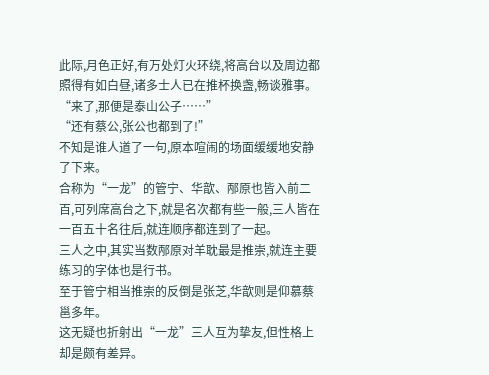此际,月色正好,有万处灯火环绕,将高台以及周边都照得有如白昼,诸多士人已在推杯换盏,畅谈雅事。
“来了,那便是泰山公子……”
“还有蔡公,张公也都到了!”
不知是谁人道了一句,原本喧闹的场面缓缓地安静了下来。
合称为“一龙”的管宁、华歆、邴原也皆入前二百,可列席高台之下,就是名次都有些一般,三人皆在一百五十名往后,就连顺序都连到了一起。
三人之中,其实当数邴原对羊耽最是推崇,就连主要练习的字体也是行书。
至于管宁相当推崇的反倒是张芝,华歆则是仰慕蔡邕多年。
这无疑也折射出“一龙”三人互为挚友,但性格上却是颇有差异。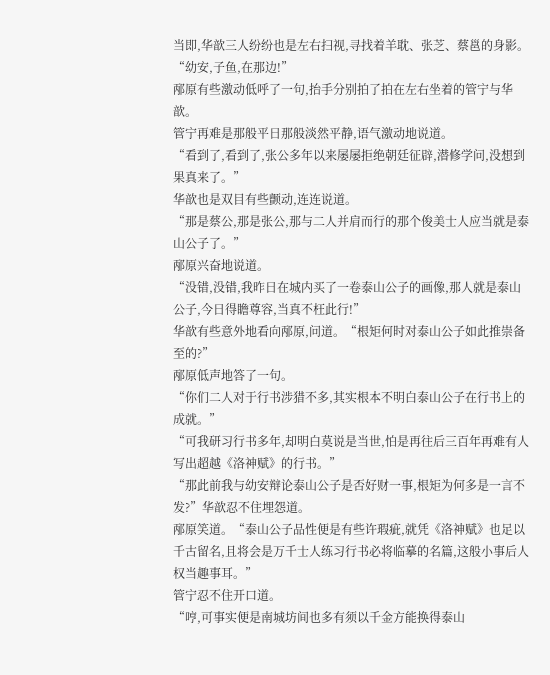当即,华歆三人纷纷也是左右扫视,寻找着羊耽、张芝、蔡邕的身影。
“幼安,子鱼,在那边!”
邴原有些激动低呼了一句,抬手分别拍了拍在左右坐着的管宁与华歆。
管宁再难是那般平日那般淡然平静,语气激动地说道。
“看到了,看到了,张公多年以来屡屡拒绝朝廷征辟,潜修学问,没想到果真来了。”
华歆也是双目有些颤动,连连说道。
“那是蔡公,那是张公,那与二人并肩而行的那个俊美士人应当就是泰山公子了。”
邴原兴奋地说道。
“没错,没错,我昨日在城内买了一卷泰山公子的画像,那人就是泰山公子,今日得瞻尊容,当真不枉此行!”
华歆有些意外地看向邴原,问道。“根矩何时对泰山公子如此推崇备至的?”
邴原低声地答了一句。
“你们二人对于行书涉猎不多,其实根本不明白泰山公子在行书上的成就。”
“可我研习行书多年,却明白莫说是当世,怕是再往后三百年再难有人写出超越《洛神赋》的行书。”
“那此前我与幼安辩论泰山公子是否好财一事,根矩为何多是一言不发?”华歆忍不住埋怨道。
邴原笑道。“泰山公子品性便是有些许瑕疵,就凭《洛神赋》也足以千古留名,且将会是万千士人练习行书必将临摹的名篇,这般小事后人权当趣事耳。”
管宁忍不住开口道。
“哼,可事实便是南城坊间也多有须以千金方能换得泰山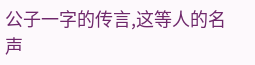公子一字的传言,这等人的名声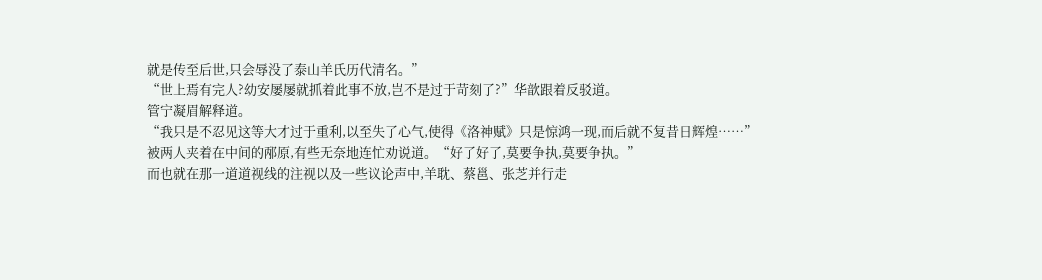就是传至后世,只会辱没了泰山羊氏历代清名。”
“世上焉有完人?幼安屡屡就抓着此事不放,岂不是过于苛刻了?”华歆跟着反驳道。
管宁凝眉解释道。
“我只是不忍见这等大才过于重利,以至失了心气,使得《洛神赋》只是惊鸿一现,而后就不复昔日辉煌……”
被两人夹着在中间的邴原,有些无奈地连忙劝说道。“好了好了,莫要争执,莫要争执。”
而也就在那一道道视线的注视以及一些议论声中,羊耽、蔡邕、张芝并行走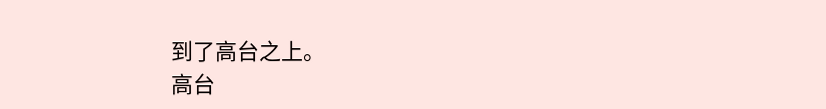到了高台之上。
高台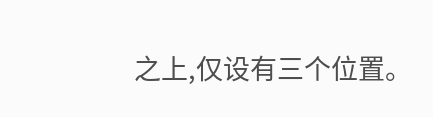之上,仅设有三个位置。